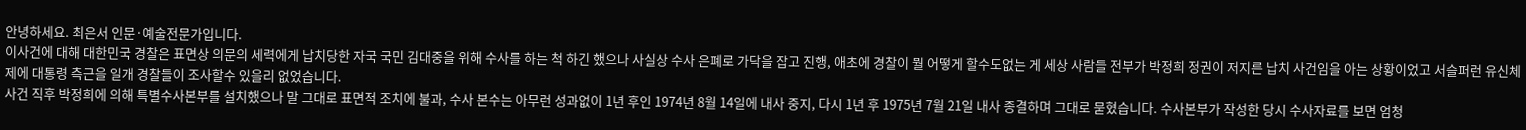안녕하세요. 최은서 인문·예술전문가입니다.
이사건에 대해 대한민국 경찰은 표면상 의문의 세력에게 납치당한 자국 국민 김대중을 위해 수사를 하는 척 하긴 했으나 사실상 수사 은폐로 가닥을 잡고 진행, 애초에 경찰이 뭘 어떻게 할수도없는 게 세상 사람들 전부가 박정희 정권이 저지른 납치 사건임을 아는 상황이었고 서슬퍼런 유신체제에 대통령 측근을 일개 경찰들이 조사할수 있을리 없었습니다.
사건 직후 박정희에 의해 특별수사본부를 설치했으나 말 그대로 표면적 조치에 불과, 수사 본수는 아무런 성과없이 1년 후인 1974년 8월 14일에 내사 중지, 다시 1년 후 1975년 7월 21일 내사 종결하며 그대로 묻혔습니다. 수사본부가 작성한 당시 수사자료를 보면 엄청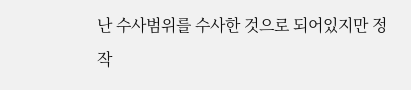난 수사범위를 수사한 것으로 되어있지만 정작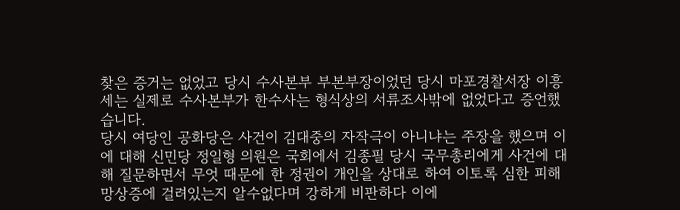찾은 증거는 없었고 당시 수사본부 부본부장이었던 당시 마포경찰서장 이흥세는 실제로 수사본부가 한수사는 형식상의 서류조사밖에 없었다고 증언했습니다.
당시 여당인 공화당은 사건이 김대중의 자작극이 아니냐는 주장을 했으며 이에 대해 신민당 정일형 의원은 국회에서 김종필 당시 국무총리에게 사건에 대해 질문하면서 무엇 때문에 한 정권이 개인을 상대로 하여 이토록 심한 피해망상증에 걸려있는지 알수없다며 강하게 비판하다 이에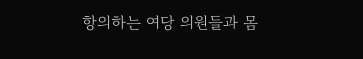항의하는 여당 의원들과 몸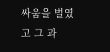싸움을 벌였고 그 과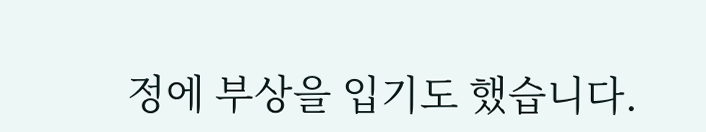정에 부상을 입기도 했습니다.